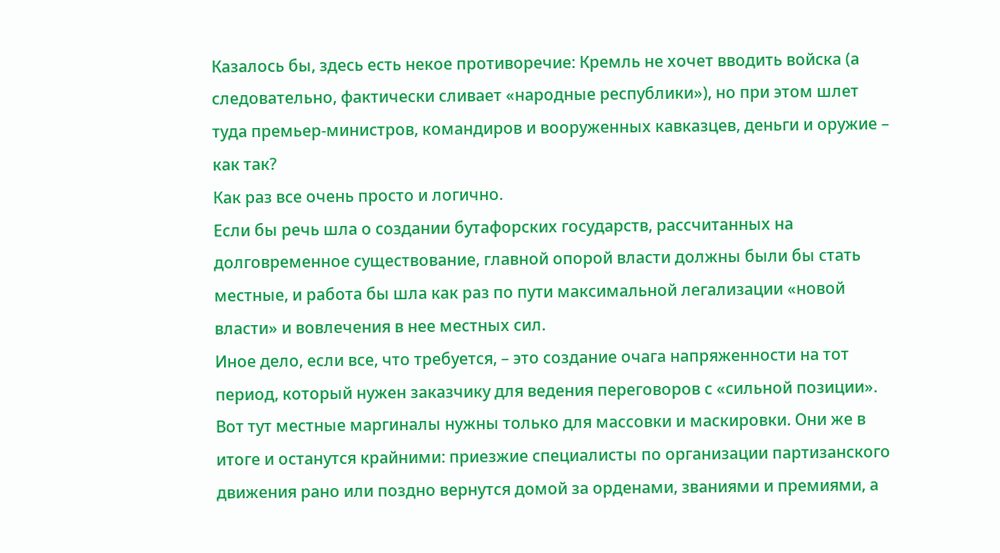Казалось бы, здесь есть некое противоречие: Кремль не хочет вводить войска (а следовательно, фактически сливает «народные республики»), но при этом шлет туда премьер-министров, командиров и вооруженных кавказцев, деньги и оружие – как так?
Как раз все очень просто и логично.
Если бы речь шла о создании бутафорских государств, рассчитанных на долговременное существование, главной опорой власти должны были бы стать местные, и работа бы шла как раз по пути максимальной легализации «новой власти» и вовлечения в нее местных сил.
Иное дело, если все, что требуется, – это создание очага напряженности на тот период, который нужен заказчику для ведения переговоров с «сильной позиции». Вот тут местные маргиналы нужны только для массовки и маскировки. Они же в итоге и останутся крайними: приезжие специалисты по организации партизанского движения рано или поздно вернутся домой за орденами, званиями и премиями, а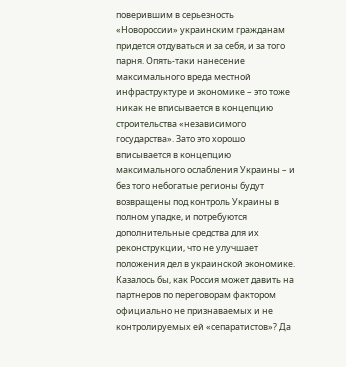поверившим в серьезность «Новороссии» украинским гражданам придется отдуваться и за себя, и за того парня. Опять-таки нанесение максимального вреда местной инфраструктуре и экономике – это тоже никак не вписывается в концепцию строительства «независимого государства». Зато это хорошо вписывается в концепцию максимального ослабления Украины – и без того небогатые регионы будут возвращены под контроль Украины в полном упадке, и потребуются дополнительные средства для их реконструкции, что не улучшает положения дел в украинской экономике.
Казалось бы, как Россия может давить на партнеров по переговорам фактором официально не признаваемых и не контролируемых ей «сепаратистов»? Да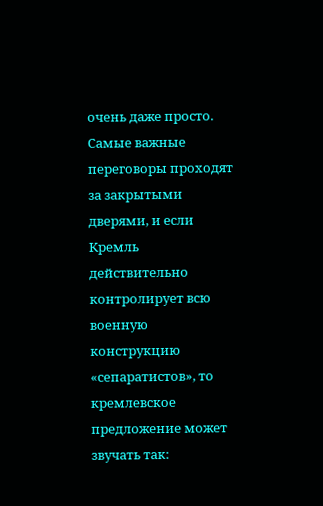очень даже просто. Самые важные переговоры проходят за закрытыми дверями, и если Кремль действительно контролирует всю военную конструкцию «сепаратистов», то кремлевское предложение может звучать так: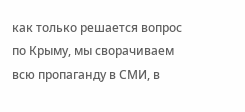как только решается вопрос по Крыму, мы сворачиваем всю пропаганду в СМИ, в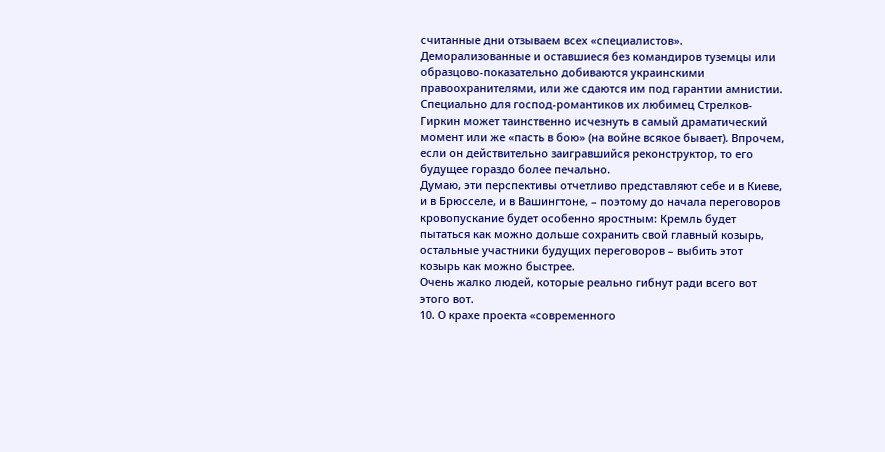считанные дни отзываем всех «специалистов». Деморализованные и оставшиеся без командиров туземцы или образцово-показательно добиваются украинскими правоохранителями, или же сдаются им под гарантии амнистии. Специально для господ-романтиков их любимец Стрелков-Гиркин может таинственно исчезнуть в самый драматический момент или же «пасть в бою» (на войне всякое бывает). Впрочем, если он действительно заигравшийся реконструктор, то его будущее гораздо более печально.
Думаю, эти перспективы отчетливо представляют себе и в Киеве, и в Брюсселе, и в Вашингтоне, – поэтому до начала переговоров кровопускание будет особенно яростным: Кремль будет пытаться как можно дольше сохранить свой главный козырь, остальные участники будущих переговоров – выбить этот козырь как можно быстрее.
Очень жалко людей, которые реально гибнут ради всего вот этого вот.
10. О крахе проекта «современного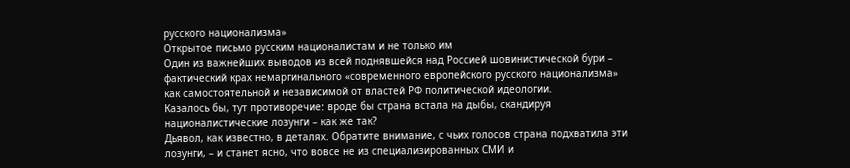русского национализма»
Открытое письмо русским националистам и не только им
Один из важнейших выводов из всей поднявшейся над Россией шовинистической бури – фактический крах немаргинального «современного европейского русского национализма» как самостоятельной и независимой от властей РФ политической идеологии.
Казалось бы, тут противоречие: вроде бы страна встала на дыбы, скандируя националистические лозунги – как же так?
Дьявол, как известно, в деталях. Обратите внимание, с чьих голосов страна подхватила эти лозунги, – и станет ясно, что вовсе не из специализированных СМИ и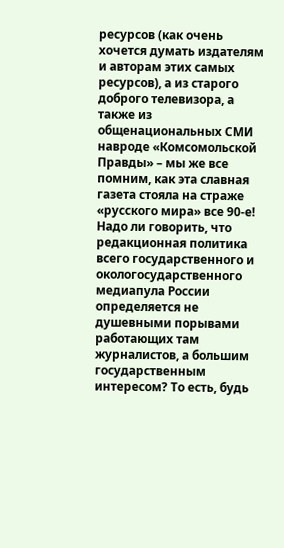ресурсов (как очень хочется думать издателям и авторам этих самых ресурсов), а из старого доброго телевизора, а также из общенациональных СМИ навроде «Комсомольской Правды» – мы же все помним, как эта славная газета стояла на страже «русского мира» все 90-е!
Надо ли говорить, что редакционная политика всего государственного и окологосударственного медиапула России определяется не душевными порывами работающих там журналистов, а большим государственным интересом? То есть, будь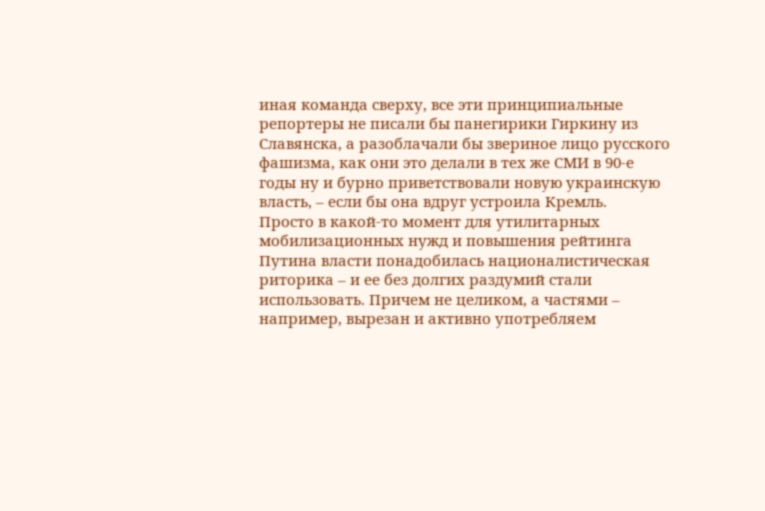иная команда сверху, все эти принципиальные репортеры не писали бы панегирики Гиркину из Славянска, а разоблачали бы звериное лицо русского фашизма, как они это делали в тех же СМИ в 90-е годы ну и бурно приветствовали новую украинскую власть, – если бы она вдруг устроила Кремль.
Просто в какой-то момент для утилитарных мобилизационных нужд и повышения рейтинга Путина власти понадобилась националистическая риторика – и ее без долгих раздумий стали использовать. Причем не целиком, а частями – например, вырезан и активно употребляем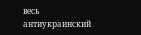весь антиукраинский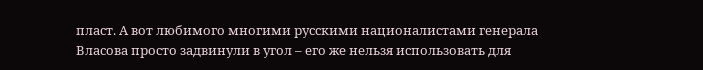пласт. А вот любимого многими русскими националистами генерала Власова просто задвинули в угол – его же нельзя использовать для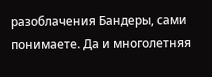разоблачения Бандеры, сами понимаете. Да и многолетняя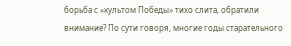борьба с «культом Победы» тихо слита, обратили внимание? По сути говоря, многие годы старательного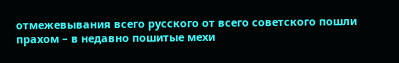отмежевывания всего русского от всего советского пошли прахом – в недавно пошитые мехи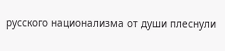русского национализма от души плеснули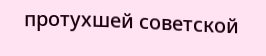протухшей советской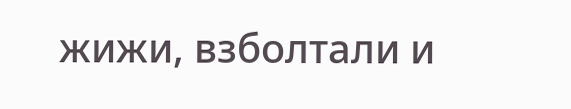жижи, взболтали и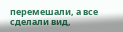перемешали, а все сделали вид,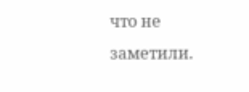что не заметили.